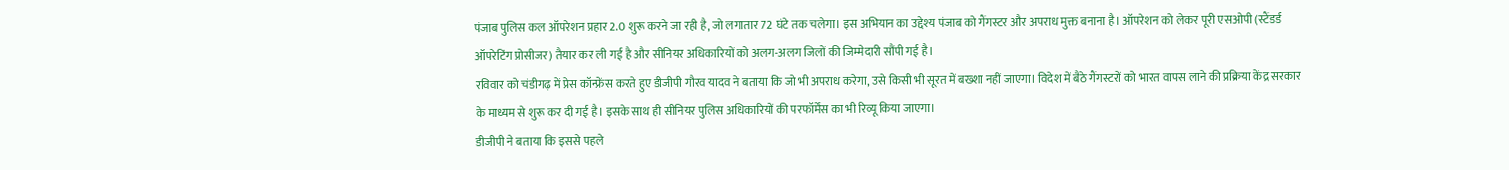पंजाब पुलिस कल ऑपरेशन प्रहार 2.0 शुरू करने जा रही है, जो लगातार 72 घंटे तक चलेगा। इस अभियान का उद्देश्य पंजाब को गैंगस्टर और अपराध मुक्त बनाना है। ऑपरेशन को लेकर पूरी एसओपी (स्टैंडर्ड ऑपरेटिंग प्रोसीजर) तैयार कर ली गई है और सीनियर अधिकारियों को अलग-अलग जिलों की जिम्मेदारी सौंपी गई है।
रविवार को चंडीगढ़ में प्रेस कॉन्फ्रेंस करते हुए डीजीपी गौरव यादव ने बताया कि जो भी अपराध करेगा, उसे किसी भी सूरत में बख्शा नहीं जाएगा। विदेश में बैठे गैंगस्टरों को भारत वापस लाने की प्रक्रिया केंद्र सरकार के माध्यम से शुरू कर दी गई है। इसके साथ ही सीनियर पुलिस अधिकारियों की परफॉर्मेंस का भी रिव्यू किया जाएगा।
डीजीपी ने बताया कि इससे पहले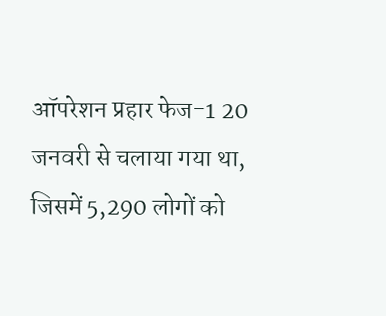ऑपरेशन प्रहार फेज-1 20 जनवरी से चलाया गया था, जिसमें 5,290 लोगों को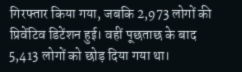गिरफ्तार किया गया, जबकि 2,973 लोगों की प्रिवेंटिव डिटेंशन हुई। वहीं पूछताछ के बाद 5,413 लोगों को छोड़ दिया गया था।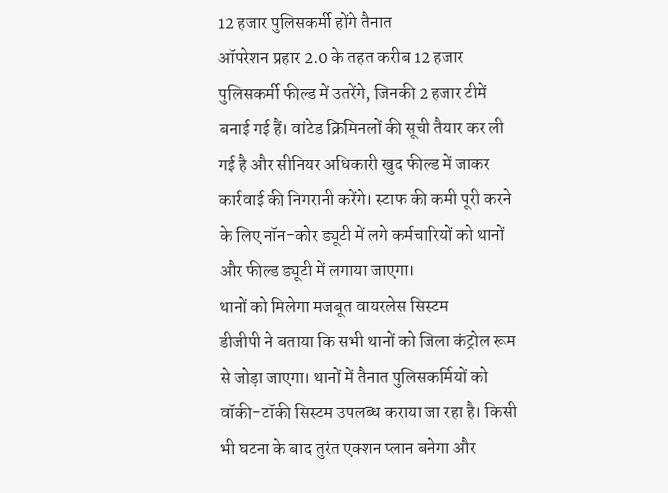12 हजार पुलिसकर्मी होंगे तैनात
ऑपरेशन प्रहार 2.0 के तहत करीब 12 हजार पुलिसकर्मी फील्ड में उतरेंगे, जिनकी 2 हजार टीमें बनाई गई हैं। वांटेड क्रिमिनलों की सूची तैयार कर ली गई है और सीनियर अधिकारी खुद फील्ड में जाकर कार्रवाई की निगरानी करेंगे। स्टाफ की कमी पूरी करने के लिए नॉन-कोर ड्यूटी में लगे कर्मचारियों को थानों और फील्ड ड्यूटी में लगाया जाएगा।
थानों को मिलेगा मजबूत वायरलेस सिस्टम
डीजीपी ने बताया कि सभी थानों को जिला कंट्रोल रूम से जोड़ा जाएगा। थानों में तैनात पुलिसकर्मियों को वॉकी-टॉकी सिस्टम उपलब्ध कराया जा रहा है। किसी भी घटना के बाद तुरंत एक्शन प्लान बनेगा और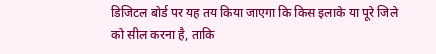डिजिटल बोर्ड पर यह तय किया जाएगा कि किस इलाके या पूरे जिले को सील करना है, ताकि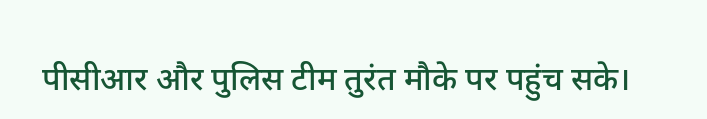पीसीआर और पुलिस टीम तुरंत मौके पर पहुंच सके।